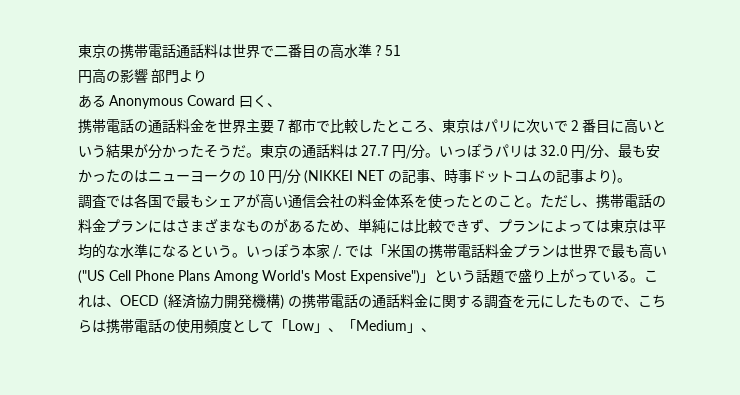東京の携帯電話通話料は世界で二番目の高水準 ? 51
円高の影響 部門より
ある Anonymous Coward 曰く、
携帯電話の通話料金を世界主要 7 都市で比較したところ、東京はパリに次いで 2 番目に高いという結果が分かったそうだ。東京の通話料は 27.7 円/分。いっぽうパリは 32.0 円/分、最も安かったのはニューヨークの 10 円/分 (NIKKEI NET の記事、時事ドットコムの記事より)。
調査では各国で最もシェアが高い通信会社の料金体系を使ったとのこと。ただし、携帯電話の料金プランにはさまざまなものがあるため、単純には比較できず、プランによっては東京は平均的な水準になるという。いっぽう本家 /. では「米国の携帯電話料金プランは世界で最も高い ("US Cell Phone Plans Among World's Most Expensive")」という話題で盛り上がっている。これは、OECD (経済協力開発機構) の携帯電話の通話料金に関する調査を元にしたもので、こちらは携帯電話の使用頻度として「Low」、「Medium」、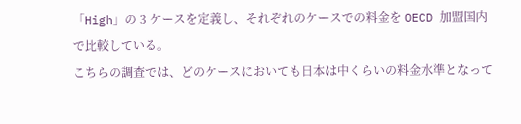「High」の 3 ケースを定義し、それぞれのケースでの料金を OECD 加盟国内で比較している。
こちらの調査では、どのケースにおいても日本は中くらいの料金水準となって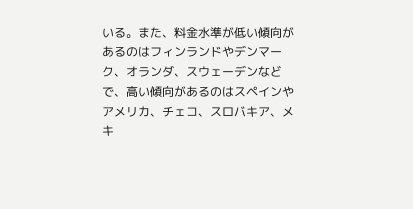いる。また、料金水準が低い傾向があるのはフィンランドやデンマーク、オランダ、スウェーデンなどで、高い傾向があるのはスペインやアメリカ、チェコ、スロバキア、メキ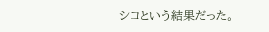シコという結果だった。